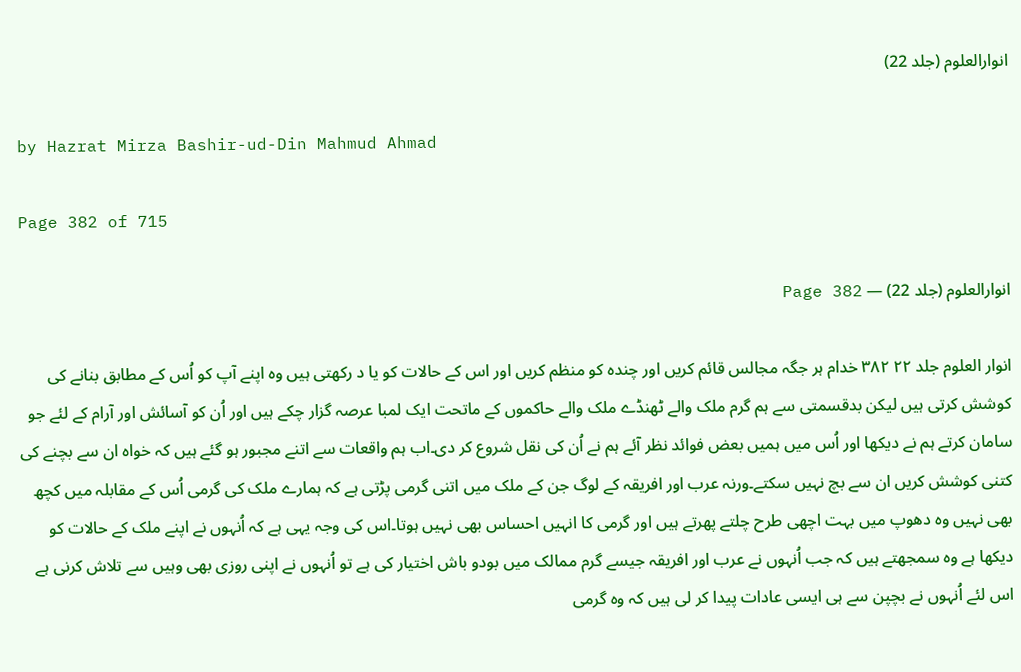انوارالعلوم (جلد 22)

by Hazrat Mirza Bashir-ud-Din Mahmud Ahmad

Page 382 of 715

انوارالعلوم (جلد 22) — Page 382

انوار العلوم جلد ۲۲ ۳۸۲ خدام ہر جگہ مجالس قائم کریں اور چندہ کو منظم کریں اور اس کے حالات کو یا د رکھتی ہیں وہ اپنے آپ کو اُس کے مطابق بنانے کی کوشش کرتی ہیں لیکن بدقسمتی سے ہم گرم ملک والے ٹھنڈے ملک والے حاکموں کے ماتحت ایک لمبا عرصہ گزار چکے ہیں اور اُن کو آسائش اور آرام کے لئے جو سامان کرتے ہم نے دیکھا اور اُس میں ہمیں بعض فوائد نظر آئے ہم نے اُن کی نقل شروع کر دی۔اب ہم واقعات سے اتنے مجبور ہو گئے ہیں کہ خواہ ان سے بچنے کی کتنی کوشش کریں ان سے بچ نہیں سکتے۔ورنہ عرب اور افریقہ کے لوگ جن کے ملک میں اتنی گرمی پڑتی ہے کہ ہمارے ملک کی گرمی اُس کے مقابلہ میں کچھ بھی نہیں وہ دھوپ میں بہت اچھی طرح چلتے پھرتے ہیں اور گرمی کا انہیں احساس بھی نہیں ہوتا۔اس کی وجہ یہی ہے کہ اُنہوں نے اپنے ملک کے حالات کو دیکھا ہے وہ سمجھتے ہیں کہ جب اُنہوں نے عرب اور افریقہ جیسے گرم ممالک میں بودو باش اختیار کی ہے تو اُنہوں نے اپنی روزی بھی وہیں سے تلاش کرنی ہے اس لئے اُنہوں نے بچپن سے ہی ایسی عادات پیدا کر لی ہیں کہ وہ گرمی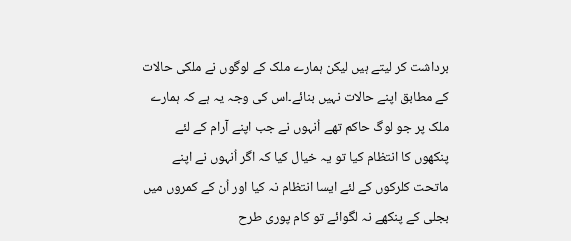برداشت کر لیتے ہیں لیکن ہمارے ملک کے لوگوں نے ملکی حالات کے مطابق اپنے حالات نہیں بنائے۔اس کی وجہ یہ ہے کہ ہمارے ملک پر جو لوگ حاکم تھے اُنہوں نے جب اپنے آرام کے لئے پنکھوں کا انتظام کیا تو یہ خیال کیا کہ اگر اُنہوں نے اپنے ماتحت کلرکوں کے لئے ایسا انتظام نہ کیا اور اُن کے کمروں میں بجلی کے پنکھے نہ لگوائے تو کام پوری طرح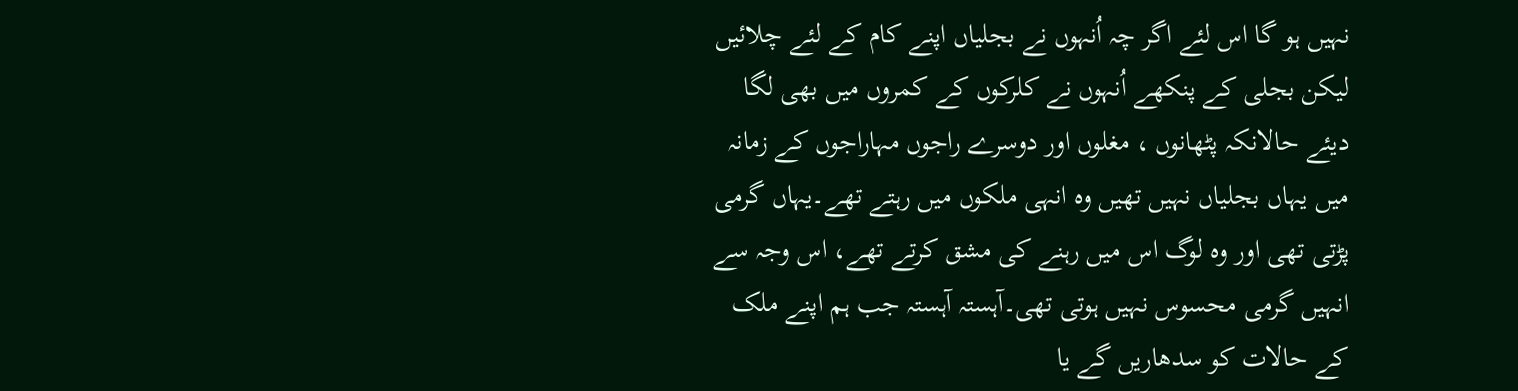نہیں ہو گا اس لئے اگر چہ اُنہوں نے بجلیاں اپنے کام کے لئے چلائیں لیکن بجلی کے پنکھے اُنہوں نے کلرکوں کے کمروں میں بھی لگا دیئے حالانکہ پٹھانوں ، مغلوں اور دوسرے راجوں مہاراجوں کے زمانہ میں یہاں بجلیاں نہیں تھیں وہ انہی ملکوں میں رہتے تھے۔یہاں گرمی پڑتی تھی اور وہ لوگ اس میں رہنے کی مشق کرتے تھے، اس وجہ سے انہیں گرمی محسوس نہیں ہوتی تھی۔آہستہ آہستہ جب ہم اپنے ملک کے حالات کو سدھاریں گے یا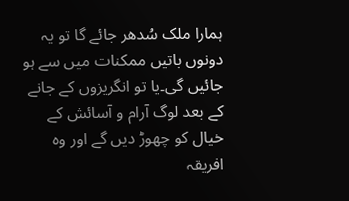ہمارا ملک سُدھر جائے گا تو یہ دونوں باتیں ممکنات میں سے ہو جائیں گی۔یا تو انگریزوں کے جانے کے بعد لوگ آرام و آسائش کے خیال کو چھوڑ دیں گے اور وہ افریقہ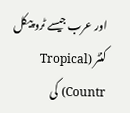اور عرب جیسے ٹرو پیکل کنٹر (Tropical Countr) کی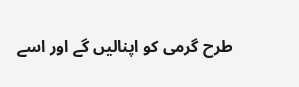طرح گرمی کو اپنالیں گے اور اسے